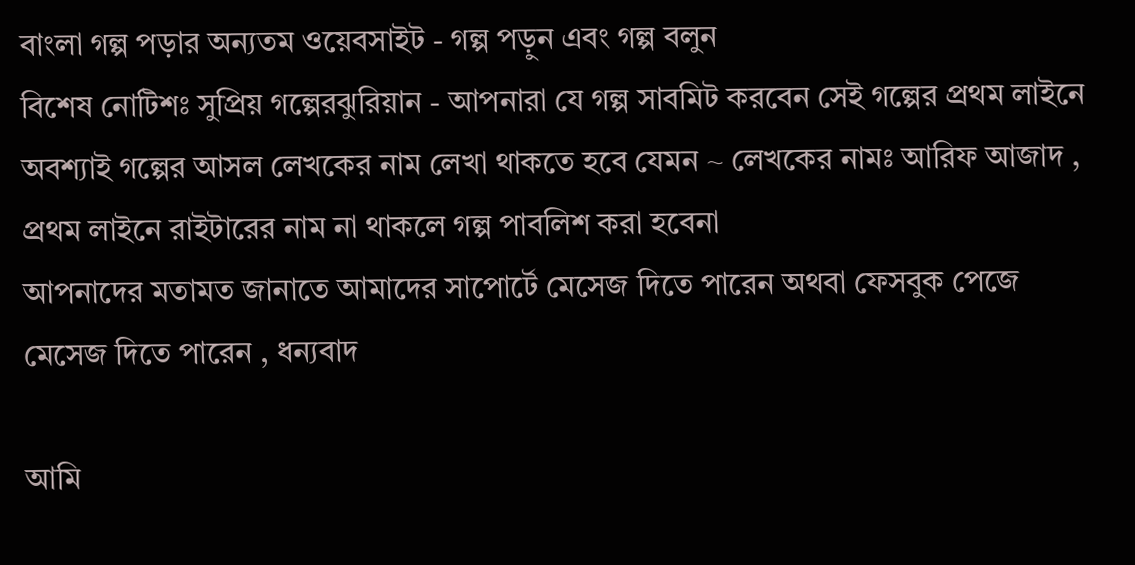বাংলা গল্প পড়ার অন্যতম ওয়েবসাইট - গল্প পড়ুন এবং গল্প বলুন
বিশেষ নোটিশঃ সুপ্রিয় গল্পেরঝুরিয়ান - আপনারা যে গল্প সাবমিট করবেন সেই গল্পের প্রথম লাইনে অবশ্যাই গল্পের আসল লেখকের নাম লেখা থাকতে হবে যেমন ~ লেখকের নামঃ আরিফ আজাদ , প্রথম লাইনে রাইটারের নাম না থাকলে গল্প পাবলিশ করা হবেনা
আপনাদের মতামত জানাতে আমাদের সাপোর্টে মেসেজ দিতে পারেন অথবা ফেসবুক পেজে মেসেজ দিতে পারেন , ধন্যবাদ

আমি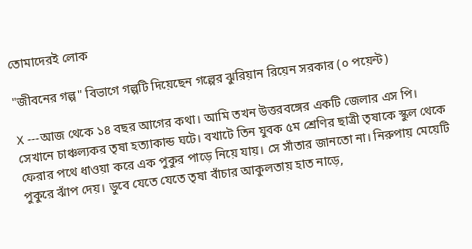তোমাদেরই লোক

"জীবনের গল্প" বিভাগে গল্পটি দিয়েছেন গল্পের ঝুরিয়ান রিয়েন সরকার (০ পয়েন্ট)

X ---আজ থেকে ১৪ বছর আগের কথা। আমি তখন উত্তরবঙ্গের একটি জেলার এস পি। সেখানে চাঞ্চল্যকর তৃষা হত্যাকান্ড ঘটে। বখাটে তিন যুবক ৫ম শ্রেণির ছাত্রী তৃষাকে স্কুল থেকে ফেরার পথে ধাওয়া করে এক পুকুর পাড়ে নিয়ে যায়। সে সাঁতার জানতো না। নিরুপায় মেয়েটি পুকুরে ঝাঁপ দেয়। ডুবে যেতে যেতে তৃষা বাঁচার আকুলতায় হাত নাড়ে,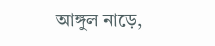আঙ্গুল নাড়ে,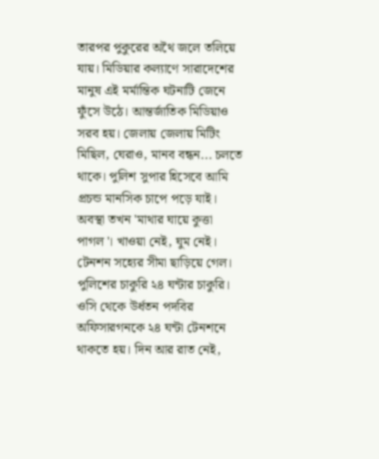তারপর পুকুরের অথৈ জলে তলিয়ে যায়। মিডিয়ার কল্যাণে সারাদেশের মানুষ এই মর্মান্তিক ঘটনাটি জেনে ফুঁসে উঠে। আন্তর্জাতিক মিডিয়াও সরব হয়। জেলায় জেলায় মিটিং মিছিল, ঘেরাও, মানব বন্ধন... চলতে থাকে। পুলিশ সুপার হিসেবে আমি প্রচন্ড মানসিক চাপে পড়ে যাই। অবস্থা তখন 'মাথার ঘায়ে কুত্তা পাগল'। খাওয়া নেই, ঘুম নেই। টেনশন সহ্যের সীমা ছাড়িয়ে গেল। পুলিশের চাকুরি ২৪ ঘন্টার চাকুরি। ওসি থেকে উর্ধতন পদবির অফিসারগনকে ২৪ ঘন্টা টেনশনে থাকতে হয়। দিন আর রাত নেই,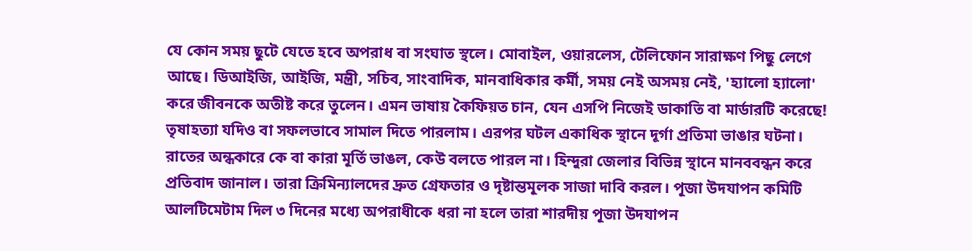যে কোন সময় ছুটে যেতে হবে অপরাধ বা সংঘাত স্থলে। মোবাইল, ওয়ারলেস, টেলিফোন সারাক্ষণ পিছু লেগে আছে। ডিআইজি, আইজি, মন্ত্রী, সচিব, সাংবাদিক, মানবাধিকার কর্মী, সময় নেই অসময় নেই, 'হ্যালো হ্যালো' করে জীবনকে অতীষ্ট করে তুলেন। এমন ভাষায় কৈফিয়ত চান, যেন এসপি নিজেই ডাকাতি বা মার্ডারটি করেছে! তৃষাহত্যা যদিও বা সফলভাবে সামাল দিতে পারলাম। এরপর ঘটল একাধিক স্থানে দূর্গা প্রতিমা ভাঙার ঘটনা। রাতের অন্ধকারে কে বা কারা মূর্তি ভাঙল, কেউ বলতে পারল না। হিন্দুরা জেলার বিভিন্ন স্থানে মানববন্ধন করে প্রতিবাদ জানাল। তারা ক্রিমিন্যালদের দ্রুত গ্রেফতার ও দৃষ্টান্তমূলক সাজা দাবি করল। পূজা উদযাপন কমিটি আলটিমেটাম দিল ৩ দিনের মধ্যে অপরাধীকে ধরা না হলে তারা শারদীয় পূজা উদযাপন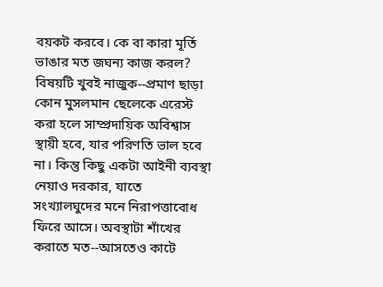বয়কট করবে। কে বা কারা মূর্তি ভাঙার মত জঘন্য কাজ করল? বিষয়টি খুবই নাজুক--প্রমাণ ছাড়া কোন মুসলমান ছেলেকে এরেস্ট করা হলে সাম্প্রদায়িক অবিশ্বাস স্থায়ী হবে, যার পরিণতি ভাল হবে না। কিন্তু কিছু একটা আইনী ব্যবস্থা নেয়াও দরকার, যাতে সংখ্যালঘুদের মনে নিরাপত্তাবোধ ফিরে আসে। অবস্থাটা শাঁখের করাতে মত--আসতেও কাটে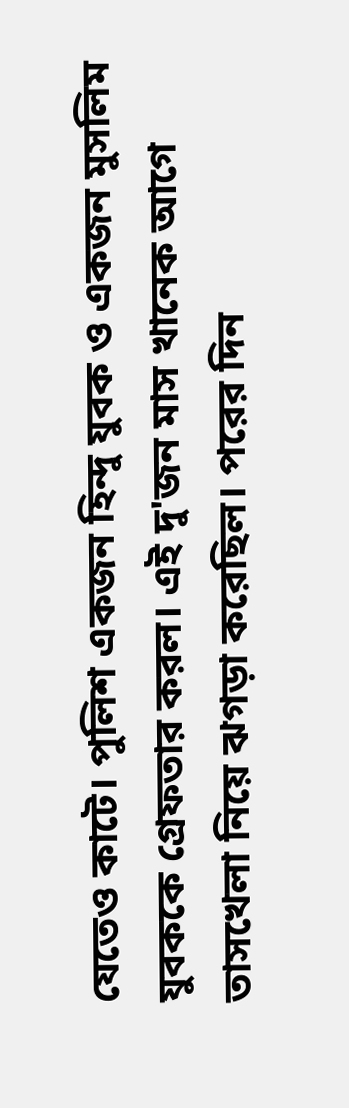যেতেও কাটে। পুলিশ একজন হিন্দু যুবক ও একজন মুসলিম যুবককে গ্রেফতার করল। এই দু'জন মাস খানেক আগে তাসখেলা নিয়ে ঝগড়া করেছিল। পরের দিন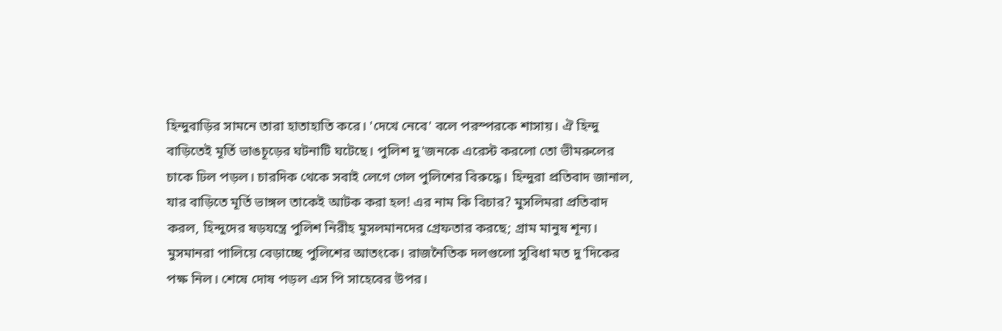হিন্দুবাড়ির সামনে তারা হাতাহাতি করে। 'দেখে নেবে' বলে পরস্পরকে শাসায়। ঐ হিন্দু বাড়িতেই মূর্তি ভাঙচূড়ের ঘটনাটি ঘটেছে। পুলিশ দু'জনকে এরেস্ট করলো তো ভীমরুলের চাকে ঢিল পড়ল। চারদিক থেকে সবাই লেগে গেল পুলিশের বিরুদ্ধে। হিন্দুরা প্রতিবাদ জানাল, যার বাড়িতে মূর্তি ভাঙ্গল তাকেই আটক করা হল! এর নাম কি বিচার? মুসলিমরা প্রতিবাদ করল, হিন্দুদের ষড়যন্ত্রে পুলিশ নিরীহ মুসলমানদের গ্রেফতার করছে; গ্রাম মানুষ শূন্য। মুসমানরা পালিয়ে বেড়াচ্ছে পুলিশের আতংকে। রাজনৈতিক দলগুলো সুবিধা মত দু'দিকের পক্ষ নিল। শেষে দোষ পড়ল এস পি সাহেবের উপর।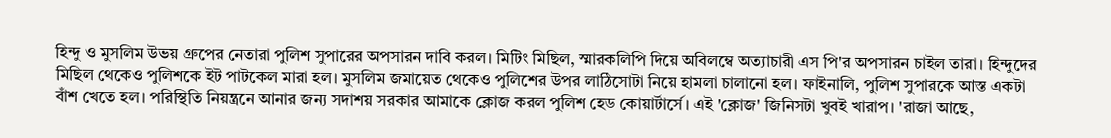হিন্দু ও মুসলিম উভয় গ্রুপের নেতারা পুলিশ সুপারের অপসারন দাবি করল। মিটিং মিছিল, স্মারকলিপি দিয়ে অবিলম্বে অত্যাচারী এস পি'র অপসারন চাইল তারা। হিন্দুদের মিছিল থেকেও পুলিশকে ইট পাটকেল মারা হল। মুসলিম জমায়েত থেকেও পুলিশের উপর লাঠিসোটা নিয়ে হামলা চালানো হল। ফাইনালি, পুলিশ সুপারকে আস্ত একটা বাঁশ খেতে হল। পরিস্থিতি নিয়ন্ত্রনে আনার জন্য সদাশয় সরকার আমাকে ক্লোজ করল পুলিশ হেড কোয়ার্টার্সে। এই 'ক্লোজ' জিনিসটা খুবই খারাপ। 'রাজা আছে,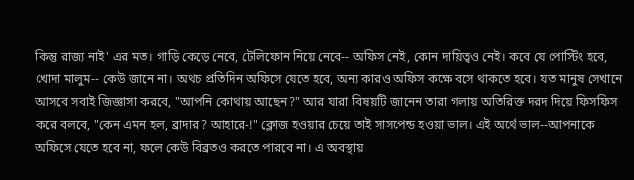কিন্তু রাজ্য নাই' এর মত। গাড়ি কেড়ে নেবে, টেলিফোন নিয়ে নেবে-- অফিস নেই, কোন দায়িত্বও নেই। কবে যে পোস্টিং হবে, খোদা মালুম-- কেউ জানে না। অথচ প্রতিদিন অফিসে যেতে হবে, অন্য কারও অফিস কক্ষে বসে থাকতে হবে। যত মানুষ সেখানে আসবে সবাই জিজ্ঞাসা করবে, "আপনি কোথায় আছেন?" আর যারা বিষয়টি জানেন তারা গলায় অতিরিক্ত দরদ দিয়ে ফিসফিস করে বলবে, "কেন এমন হল, ব্রাদার? আহারে-!" ক্লোজ হওয়ার চেয়ে তাই সাসপেন্ড হওয়া ভাল। এই অর্থে ভাল--আপনাকে অফিসে যেতে হবে না, ফলে কেউ বিব্রতও করতে পারবে না। এ অবস্থায়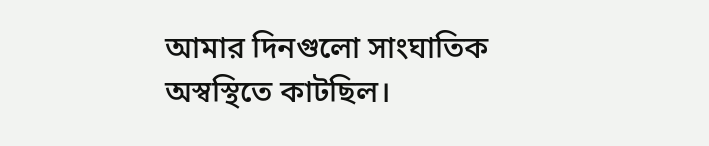আমার দিনগুলো সাংঘাতিক অস্বস্থিতে কাটছিল।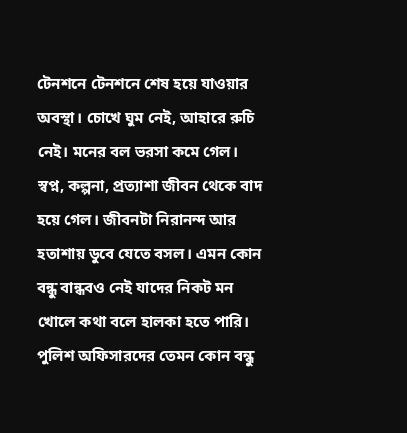টেনশনে টেনশনে শেষ হয়ে যাওয়ার অবস্থা। চোখে ঘুম নেই, আহারে রুচি নেই। মনের বল ভরসা কমে গেল। স্বপ্ন, কল্পনা, প্রত্যাশা জীবন থেকে বাদ হয়ে গেল। জীবনটা নিরানন্দ আর হতাশায় ডুবে যেতে বসল। এমন কোন বন্ধু বান্ধবও নেই যাদের নিকট মন খোলে কথা বলে হালকা হতে পারি। পুলিশ অফিসারদের তেমন কোন বন্ধু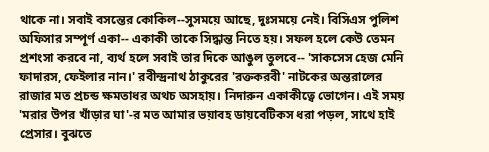থাকে না। সবাই বসন্তের কোকিল--সুসময়ে আছে, দুঃসময়ে নেই। বিসিএস পুলিশ অফিসার সম্পূর্ণ একা-- একাকী তাকে সিদ্ধান্ত নিতে হয়। সফল হলে কেউ তেমন প্রশংসা করবে না, ব্যর্থ হলে সবাই তার দিকে আঙুল তুলবে-- 'সাকসেস হেজ মেনি ফাদারস, ফেইলার নান।' রবীন্দ্রনাথ ঠাকুরের 'রক্তকরবী' নাটকের অন্তরালের রাজার মত প্রচন্ড ক্ষমতাধর অথচ অসহায়। নিদারুন একাকীত্বে ভোগেন। এই সময় 'মরার উপর খাঁড়ার ঘা'-র মত আমার ভয়াবহ ডায়বেটিকস ধরা পড়ল, সাথে হাই প্রেসার। বুঝতে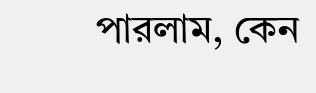পারলাম, কেন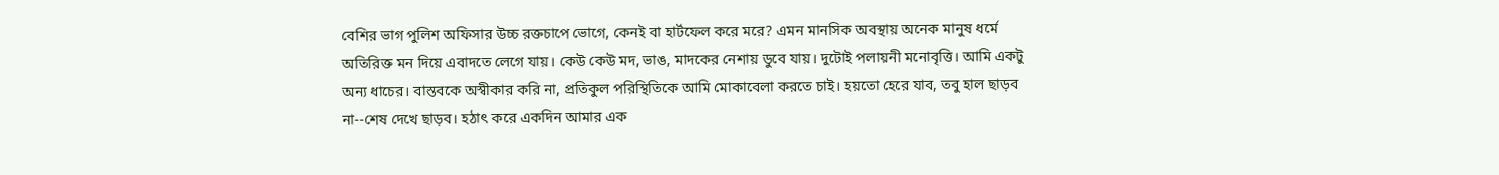বেশির ভাগ পুলিশ অফিসার উচ্চ রক্তচাপে ভোগে, কেনই বা হার্টফেল করে মরে? এমন মানসিক অবস্থায় অনেক মানুষ ধর্মে অতিরিক্ত মন দিয়ে এবাদতে লেগে যায়। কেউ কেউ মদ, ভাঙ, মাদকের নেশায় ডুবে যায়। দুটোই পলায়নী মনোবৃত্তি। আমি একটু অন্য ধাচের। বাস্তবকে অস্বীকার করি না, প্রতিকুল পরিস্থিতিকে আমি মোকাবেলা করতে চাই। হয়তো হেরে যাব, তবু হাল ছাড়ব না--শেষ দেখে ছাড়ব। হঠাৎ করে একদিন আমার এক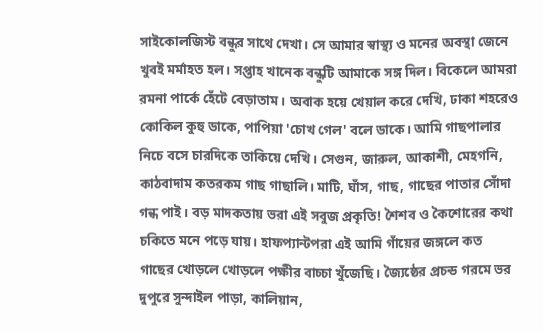সাইকোলজিস্ট বন্ধুর সাথে দেখা। সে আমার স্বাস্থ্য ও মনের অবস্থা জেনে খুবই মর্মাহত হল। সপ্তাহ খানেক বন্ধুটি আমাকে সঙ্গ দিল। বিকেলে আমরা রমনা পার্কে হেঁটে বেড়াতাম। অবাক হয়ে খেয়াল করে দেখি, ঢাকা শহরেও কোকিল কুহু ডাকে, পাপিয়া 'চোখ গেল' বলে ডাকে। আমি গাছপালার নিচে বসে চারদিকে তাকিয়ে দেখি। সেগুন, জারুল, আকাশী, মেহগনি, কাঠবাদাম কতরকম গাছ গাছালি। মাটি, ঘাঁস, গাছ, গাছের পাতার সোঁদা গন্ধ পাই। বড় মাদকতায় ভরা এই সবুজ প্রকৃতি! শৈশব ও কৈশোরের কথা চকিতে মনে পড়ে যায়। হাফপ্যান্টপরা এই আমি গাঁয়ের জঙ্গলে কত গাছের খোড়লে খোড়লে পক্ষীর বাচ্চা খুঁজেছি। জ্যৈষ্ঠের প্রচন্ড গরমে ভর দুপুরে সুন্দাইল পাড়া, কালিয়ান,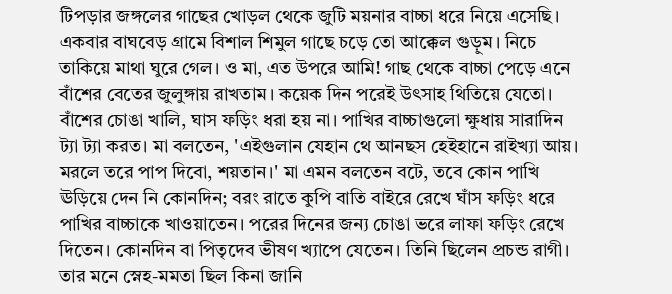টিপড়ার জঙ্গলের গাছের খোড়ল থেকে জুটি ময়নার বাচ্চা ধরে নিয়ে এসেছি। একবার বাঘবেড় গ্রামে বিশাল শিমুল গাছে চড়ে তো আক্কেল গুড়ুম। নিচে তাকিয়ে মাথা ঘুরে গেল। ও মা, এত উপরে আমি! গাছ থেকে বাচ্চা পেড়ে এনে বাঁশের বেতের জুলুঙ্গায় রাখতাম। কয়েক দিন পরেই উৎসাহ থিতিয়ে যেতো। বাঁশের চোঙা খালি, ঘাস ফড়িং ধরা হয় না। পাখির বাচ্চাগুলো ক্ষুধায় সারাদিন ট্যা ট্যা করত। মা বলতেন, 'এইগুলান যেহান থে আনছস হেইহানে রাইখ্যা আয়। মরলে তরে পাপ দিবো, শয়তান।' মা এমন বলতেন বটে, তবে কোন পাখি ঊড়িয়ে দেন নি কোনদিন; বরং রাতে কুপি বাতি বাইরে রেখে ঘাঁস ফড়িং ধরে পাখির বাচ্চাকে খাওয়াতেন। পরের দিনের জন্য চোঙা ভরে লাফা ফড়িং রেখে দিতেন। কোনদিন বা পিতৃদেব ভীষণ খ্যাপে যেতেন। তিনি ছিলেন প্রচন্ড রাগী। তার মনে স্নেহ-মমতা ছিল কিনা জানি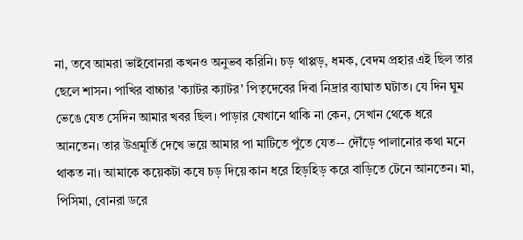না, তবে আমরা ভাইবোনরা কখনও অনুভব করিনি। চড় থাপ্পড়, ধমক, বেদম প্রহার এই ছিল তার ছেলে শাসন। পাখির বাচ্চার 'ক্যাটর ক্যাটর' পিতৃদেবের দিবা নিদ্রার ব্যাঘাত ঘটাত। যে দিন ঘুম ভেঙে যেত সেদিন আমার খবর ছিল। পাড়ার যেখানে থাকি না কেন, সেখান থেকে ধরে আনতেন। তার উগ্রমূর্তি দেখে ভয়ে আমার পা মাটিতে পুঁতে যেত-- দৌঁড়ে পালানোর কথা মনে থাকত না। আমাকে কয়েকটা কষে চড় দিয়ে কান ধরে হিড়হিড় করে বাড়িতে টেনে আনতেন। মা, পিসিমা, বোনরা ডরে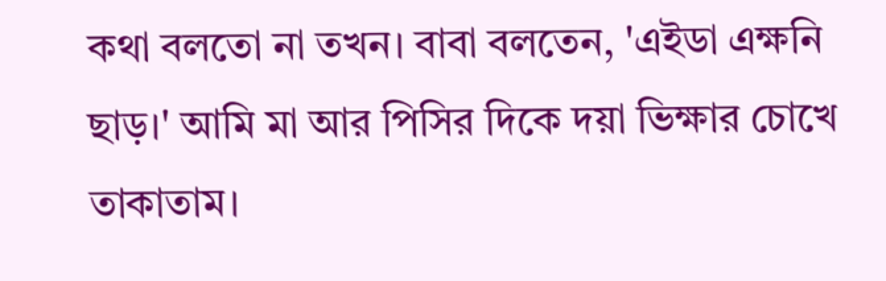কথা বলতো না তখন। বাবা বলতেন, 'এইডা এক্ষনি ছাড়।' আমি মা আর পিসির দিকে দয়া ভিক্ষার চোখে তাকাতাম।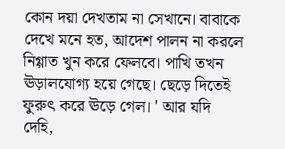কোন দয়া দেখতাম না সেখানে। বাবাকে দেখে মনে হত, আদেশ পালন না করলে নিগ্গাত খুন করে ফেলবে। পাখি তখন ঊড়ালযোগ্য হয়ে গেছে। ছেড়ে দিতেই ফুরুৎ করে ঊড়ে গেল। ' আর যদি দেহি,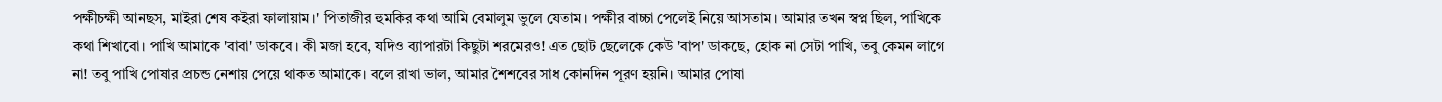পক্ষীচক্ষী আনছস, মাইরা শেষ কইরা ফালায়াম।' পিতাজীর হুমকির কথা আমি বেমালুম ভুলে যেতাম। পক্ষীর বাচ্চা পেলেই নিয়ে আসতাম। আমার তখন স্বপ্ন ছিল, পাখিকে কথা শিখাবো। পাখি আমাকে 'বাবা' ডাকবে। কী মজা হবে, যদিও ব্যাপারটা কিছুটা শরমেরও! এত ছোট ছেলেকে কেউ 'বাপ' ডাকছে, হোক না সেটা পাখি, তবু কেমন লাগে না! তবু পাখি পোষার প্রচন্ড নেশায় পেয়ে থাকত আমাকে। বলে রাখা ভাল, আমার শৈশবের সাধ কোনদিন পূরণ হয়নি। আমার পোষা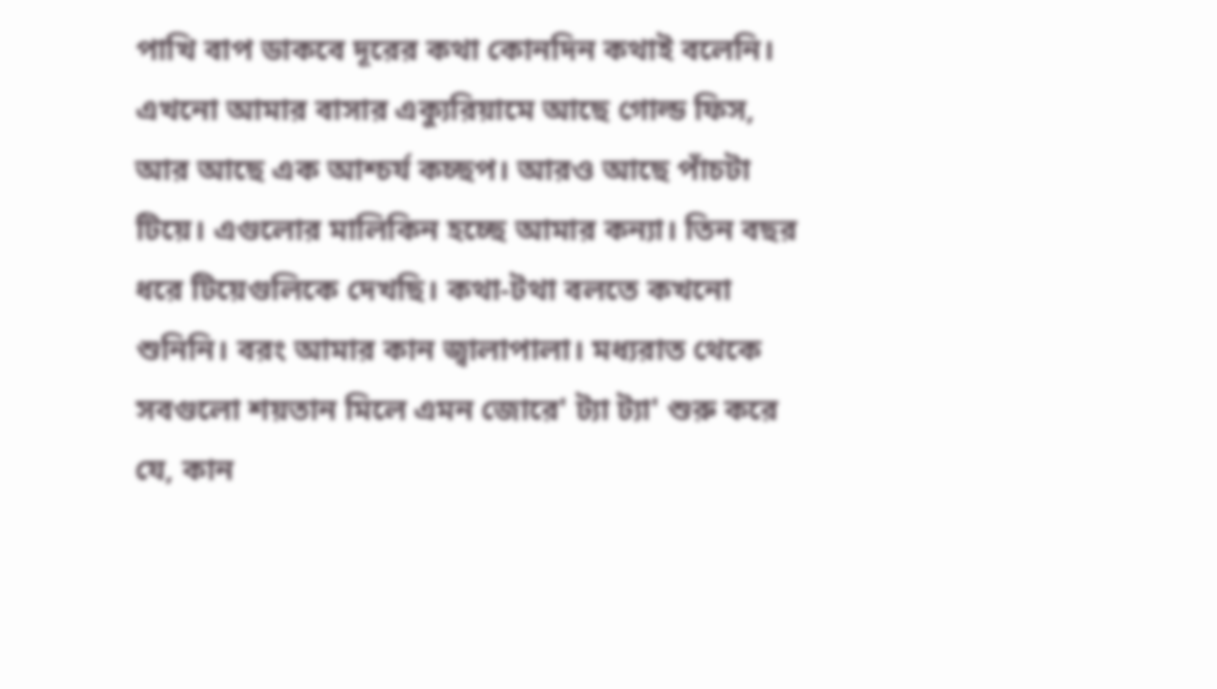পাখি বাপ ডাকবে দূরের কথা কোনদিন কথাই বলেনি। এখনো আমার বাসার এক্যুরিয়ামে আছে গোল্ড ফিস, আর আছে এক আশ্চর্য কচ্ছপ। আরও আছে পাঁচটা টিয়ে। এগুলোর মালিকিন হচ্ছে আমার কন্যা। তিন বছর ধরে টিয়েগুলিকে দেখছি। কথা-টথা বলতে কখনো শুনিনি। বরং আমার কান জ্বালাপালা। মধ্যরাত থেকে সবগুলো শয়তান মিলে এমন জোরে' ট্যা ট্যা' শুরু করে যে, কান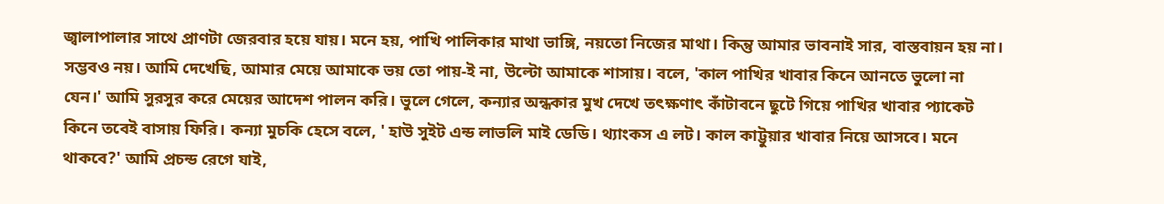জ্বালাপালার সাথে প্রাণটা জেরবার হয়ে যায়। মনে হয়, পাখি পালিকার মাথা ভাঙ্গি, নয়তো নিজের মাথা। কিন্তু আমার ভাবনাই সার, বাস্তবায়ন হয় না। সম্ভবও নয়। আমি দেখেছি, আমার মেয়ে আমাকে ভয় তো পায়-ই না, উল্টো আমাকে শাসায়। বলে, 'কাল পাখির খাবার কিনে আনতে ভুলো না যেন।' আমি সুরসুর করে মেয়ের আদেশ পালন করি। ভুলে গেলে, কন্যার অন্ধকার মুখ দেখে তৎক্ষণাৎ কাঁটাবনে ছুটে গিয়ে পাখির খাবার প্যাকেট কিনে তবেই বাসায় ফিরি। কন্যা মুচকি হেসে বলে, ' হাউ সুইট এন্ড লাভলি মাই ডেডি। থ্যাংকস এ লট। কাল কাট্টুয়ার খাবার নিয়ে আসবে। মনে থাকবে?' আমি প্রচন্ড রেগে যাই,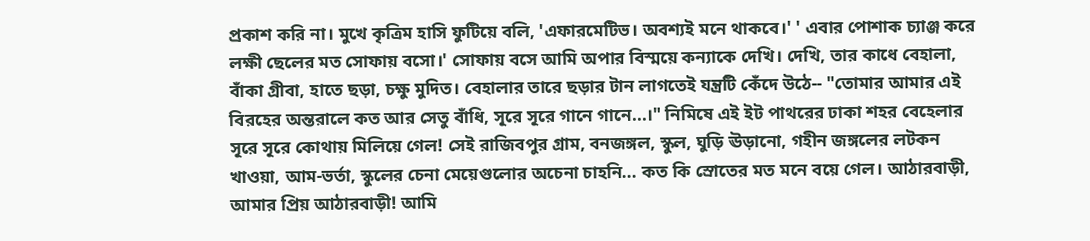প্রকাশ করি না। মুখে কৃত্রিম হাসি ফুটিয়ে বলি, 'এফারমেটিভ। অবশ্যই মনে থাকবে।' ' এবার পোশাক চ্যাঞ্জ করে লক্ষী ছেলের মত সোফায় বসো।' সোফায় বসে আমি অপার বিস্ময়ে কন্যাকে দেখি। দেখি, তার কাধে বেহালা, বাঁকা গ্রীবা, হাতে ছড়া, চক্ষু মুদিত। বেহালার তারে ছড়ার টান লাগতেই যন্ত্রটি কেঁদে উঠে-- "তোমার আমার এই বিরহের অন্তরালে কত আর সেতু বাঁধি, সূরে সূরে গানে গানে...।" নিমিষে এই ইট পাথরের ঢাকা শহর বেহেলার সূরে সূরে কোথায় মিলিয়ে গেল! সেই রাজিবপুর গ্রাম, বনজঙ্গল, স্কুল, ঘুড়ি ঊড়ানো, গহীন জঙ্গলের লটকন খাওয়া, আম-ভর্তা, স্কুলের চেনা মেয়েগুলোর অচেনা চাহনি... কত কি স্রোতের মত মনে বয়ে গেল। আঠারবাড়ী, আমার প্রিয় আঠারবাড়ী! আমি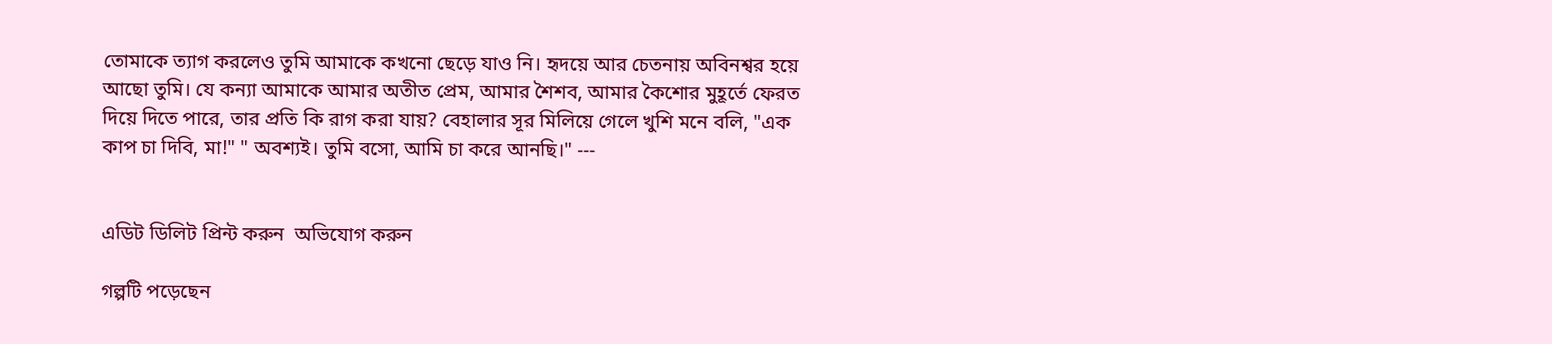তোমাকে ত্যাগ করলেও তুমি আমাকে কখনো ছেড়ে যাও নি। হৃদয়ে আর চেতনায় অবিনশ্বর হয়ে আছো তুমি। যে কন্যা আমাকে আমার অতীত প্রেম, আমার শৈশব, আমার কৈশোর মুহূর্তে ফেরত দিয়ে দিতে পারে, তার প্রতি কি রাগ করা যায়? বেহালার সূর মিলিয়ে গেলে খুশি মনে বলি, "এক কাপ চা দিবি, মা!" " অবশ্যই। তুমি বসো, আমি চা করে আনছি।" ---


এডিট ডিলিট প্রিন্ট করুন  অভিযোগ করুন

গল্পটি পড়েছেন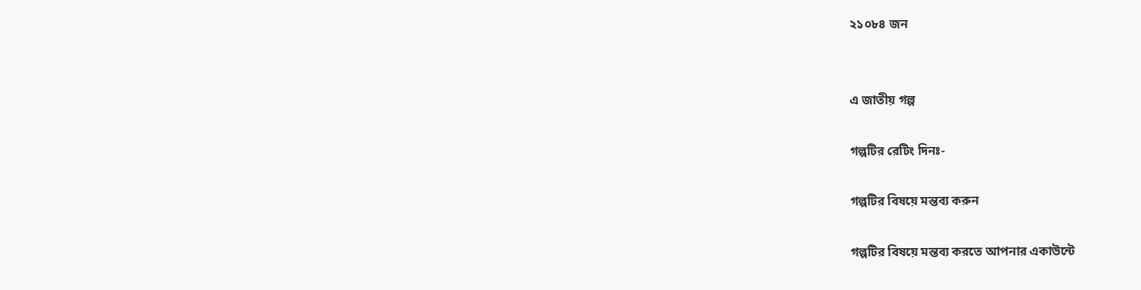২১০৮৪ জন


এ জাতীয় গল্প

গল্পটির রেটিং দিনঃ-

গল্পটির বিষয়ে মন্তব্য করুন

গল্পটির বিষয়ে মন্তব্য করতে আপনার একাউন্টে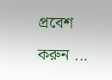প্রবেশ করুন ...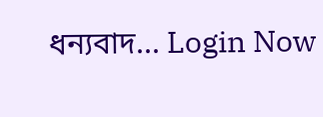ধন্যবাদ... Login Now